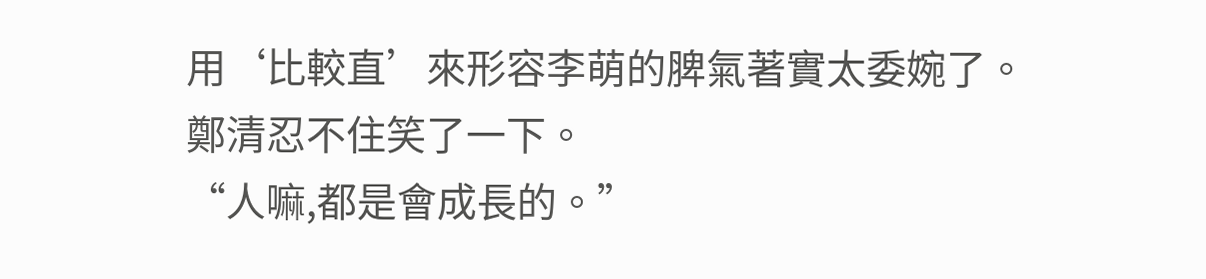用‘比較直’來形容李萌的脾氣著實太委婉了。
鄭清忍不住笑了一下。
“人嘛,都是會成長的。”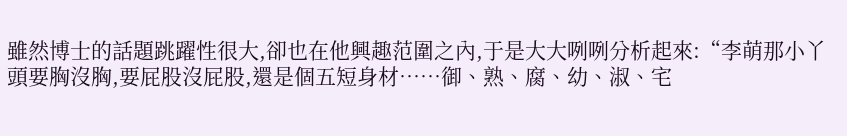雖然博士的話題跳躍性很大,卻也在他興趣范圍之內,于是大大咧咧分析起來:“李萌那小丫頭要胸沒胸,要屁股沒屁股,還是個五短身材……御、熟、腐、幼、淑、宅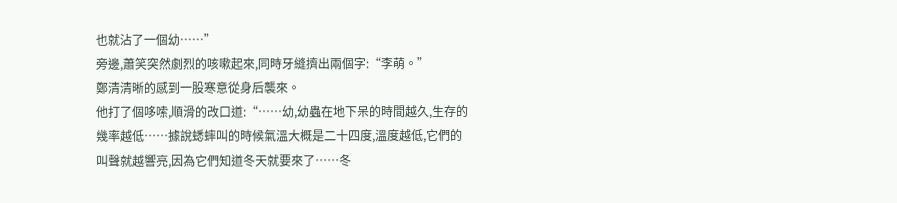也就沾了一個幼……”
旁邊,蕭笑突然劇烈的咳嗽起來,同時牙縫擠出兩個字:“李萌。”
鄭清清晰的感到一股寒意從身后襲來。
他打了個哆嗦,順滑的改口道:“……幼,幼蟲在地下呆的時間越久,生存的幾率越低……據說蟋蟀叫的時候氣溫大概是二十四度,溫度越低,它們的叫聲就越響亮,因為它們知道冬天就要來了……冬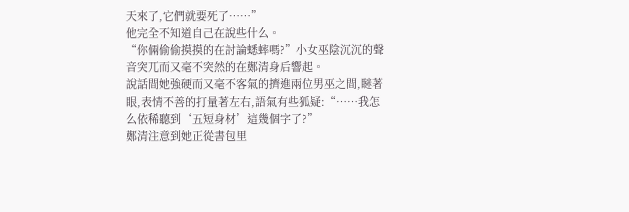天來了,它們就要死了……”
他完全不知道自己在說些什么。
“你倆偷偷摸摸的在討論蟋蟀嗎?”小女巫陰沉沉的聲音突兀而又毫不突然的在鄭清身后響起。
說話間她強硬而又毫不客氣的擠進兩位男巫之間,瞇著眼,表情不善的打量著左右,語氣有些狐疑:“……我怎么依稀聽到‘五短身材’這幾個字了?”
鄭清注意到她正從書包里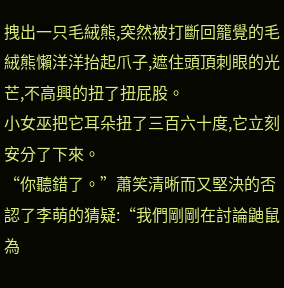拽出一只毛絨熊,突然被打斷回籠覺的毛絨熊懶洋洋抬起爪子,遮住頭頂刺眼的光芒,不高興的扭了扭屁股。
小女巫把它耳朵扭了三百六十度,它立刻安分了下來。
“你聽錯了。”蕭笑清晰而又堅決的否認了李萌的猜疑:“我們剛剛在討論鼬鼠為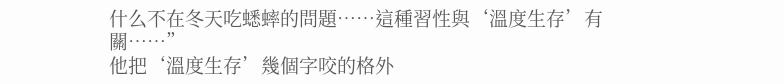什么不在冬天吃蟋蟀的問題……這種習性與‘溫度生存’有關……”
他把‘溫度生存’幾個字咬的格外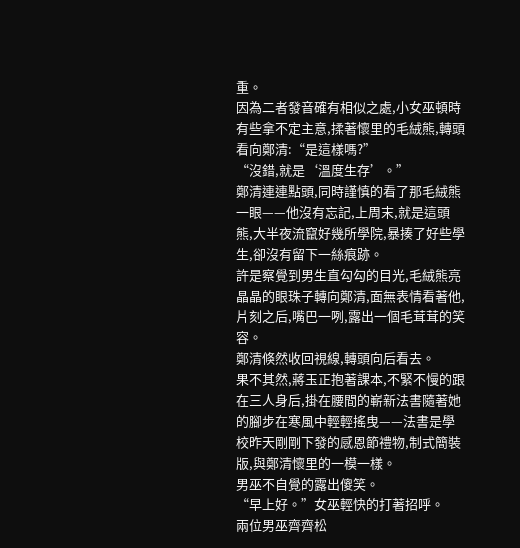重。
因為二者發音確有相似之處,小女巫頓時有些拿不定主意,揉著懷里的毛絨熊,轉頭看向鄭清:“是這樣嗎?”
“沒錯,就是‘溫度生存’。”
鄭清連連點頭,同時謹慎的看了那毛絨熊一眼——他沒有忘記,上周末,就是這頭熊,大半夜流竄好幾所學院,暴揍了好些學生,卻沒有留下一絲痕跡。
許是察覺到男生直勾勾的目光,毛絨熊亮晶晶的眼珠子轉向鄭清,面無表情看著他,片刻之后,嘴巴一咧,露出一個毛茸茸的笑容。
鄭清倏然收回視線,轉頭向后看去。
果不其然,蔣玉正抱著課本,不緊不慢的跟在三人身后,掛在腰間的嶄新法書隨著她的腳步在寒風中輕輕搖曳——法書是學校昨天剛剛下發的感恩節禮物,制式簡裝版,與鄭清懷里的一模一樣。
男巫不自覺的露出傻笑。
“早上好。”女巫輕快的打著招呼。
兩位男巫齊齊松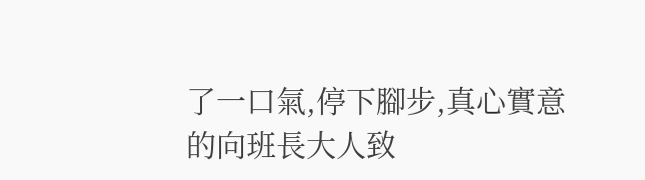了一口氣,停下腳步,真心實意的向班長大人致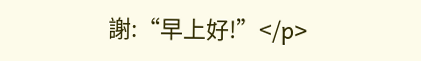謝:“早上好!”</p>